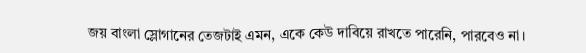জয় বাংলা স্লোগানের তেজটাই এমন, একে কেউ দাবিয়ে রাখতে পারেনি, পারবেও না।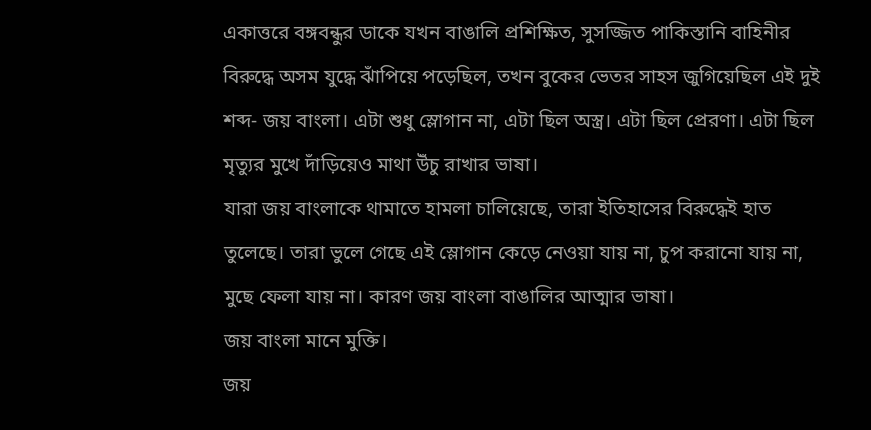একাত্তরে বঙ্গবন্ধুর ডাকে যখন বাঙালি প্রশিক্ষিত, সুসজ্জিত পাকিস্তানি বাহিনীর বিরুদ্ধে অসম যুদ্ধে ঝাঁপিয়ে পড়েছিল, তখন বুকের ভেতর সাহস জুগিয়েছিল এই দুই শব্দ- জয় বাংলা। এটা শুধু স্লোগান না, এটা ছিল অস্ত্র। এটা ছিল প্রেরণা। এটা ছিল মৃত্যুর মুখে দাঁড়িয়েও মাথা উঁচু রাখার ভাষা।
যারা জয় বাংলাকে থামাতে হামলা চালিয়েছে, তারা ইতিহাসের বিরুদ্ধেই হাত তুলেছে। তারা ভুলে গেছে এই স্লোগান কেড়ে নেওয়া যায় না, চুপ করানো যায় না, মুছে ফেলা যায় না। কারণ জয় বাংলা বাঙালির আত্মার ভাষা।
জয় বাংলা মানে মুক্তি।
জয়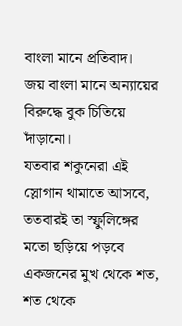বাংলা মানে প্রতিবাদ।
জয় বাংলা মানে অন্যায়ের বিরুদ্ধে বুক চিতিয়ে দাঁড়ানো।
যতবার শকুনেরা এই স্লোগান থামাতে আসবে, ততবারই তা স্ফুলিঙ্গের মতো ছড়িয়ে পড়বে একজনের মুখ থেকে শত, শত থেকে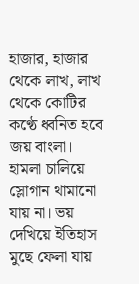হাজার, হাজার থেকে লাখ, লাখ থেকে কোটির কণ্ঠে ধ্বনিত হবে জয় বাংলা।
হামলা চালিয়ে স্লোগান থামানো যায় না। ভয় দেখিয়ে ইতিহাস মুছে ফেলা যায়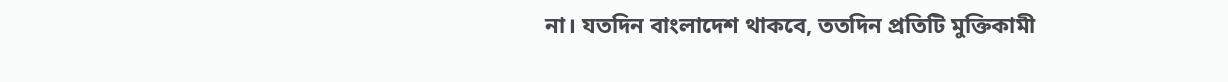না। যতদিন বাংলাদেশ থাকবে, ততদিন প্রতিটি মুক্তিকামী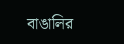বাঙালির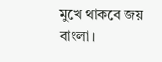মুখে থাকবে জয় বাংলা।